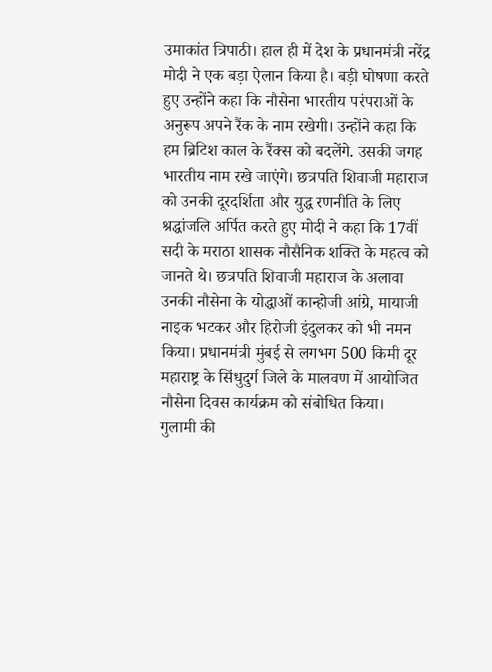उमाकांत त्रिपाठी। हाल ही में देश के प्रधानमंत्री नरेंद्र मोदी ने एक बड़ा ऐलान किया है। बड़ी घोषणा करते हुए उन्होंने कहा कि नौसेना भारतीय परंपराओं के अनुरूप अपने रैंक के नाम रखेगी। उन्होंने कहा कि हम ब्रिटिश काल के रैंक्स को बदलेंगे. उसकी जगह भारतीय नाम रखे जाएंगे। छत्रपति शिवाजी महाराज को उनकी दूरदर्शिता और युद्ध रणनीति के लिए श्रद्धांजलि अर्पित करते हुए मोदी ने कहा कि 17वीं सदी के मराठा शासक नौसैनिक शक्ति के महत्व को जानते थे। छत्रपति शिवाजी महाराज के अलावा उनकी नौसेना के योद्धाओं कान्होजी आंग्रे, मायाजी नाइक भटकर और हिरोजी इंदुलकर को भी नमन किया। प्रधानमंत्री मुंबई से लगभग 500 किमी दूर महाराष्ट्र के सिंधुदुर्ग जिले के मालवण में आयोजित नौसेना दिवस कार्यक्रम को संबोधित किया।
गुलामी की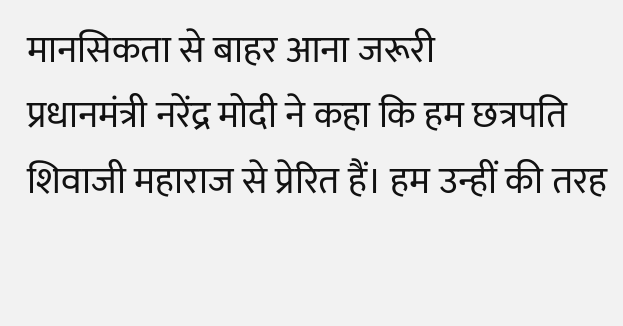मानसिकता से बाहर आना जरूरी
प्रधानमंत्री नरेंद्र मोदी ने कहा कि हम छत्रपति शिवाजी महाराज से प्रेरित हैं। हम उन्हीं की तरह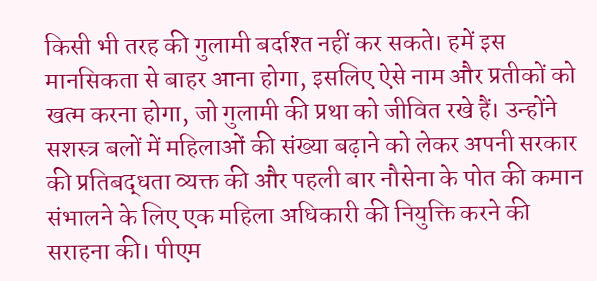किसी भी तरह की गुलामी बर्दाश्त नहीं कर सकते। हमें इस मानसिकता से बाहर आना होगा, इसलिए ऐसे नाम और प्रतीकों को खत्म करना होगा, जो गुलामी की प्रथा को जीवित रखे हैं। उन्होंने सशस्त्र बलों में महिलाओं की संख्या बढ़ाने को लेकर अपनी सरकार की प्रतिबद्धता व्यक्त की और पहली बार नौसेना के पोत की कमान संभालने के लिए एक महिला अधिकारी की नियुक्ति करने की सराहना की। पीएम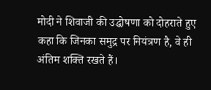मोदी ने शिवाजी की उद्घोषणा को दोहराते हुए कहा कि जिनका समुद्र पर नियंत्रण है, वे ही अंतिम शक्ति रखते हैं।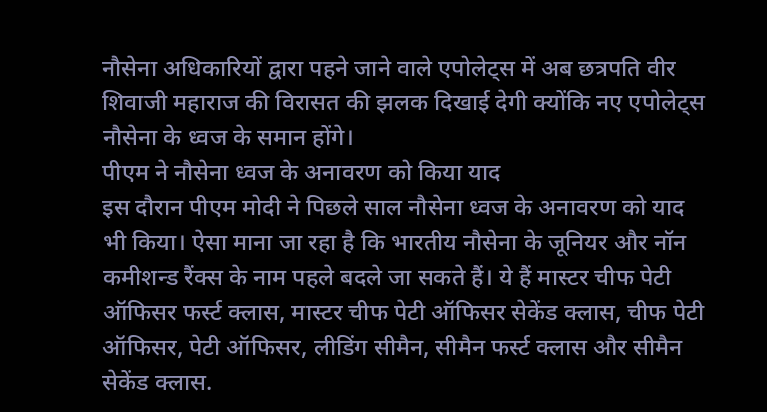नौसेना अधिकारियों द्वारा पहने जाने वाले एपोलेट्स में अब छत्रपति वीर शिवाजी महाराज की विरासत की झलक दिखाई देगी क्योंकि नए एपोलेट्स नौसेना के ध्वज के समान होंगे।
पीएम ने नौसेना ध्वज के अनावरण को किया याद
इस दौरान पीएम मोदी ने पिछले साल नौसेना ध्वज के अनावरण को याद भी किया। ऐसा माना जा रहा है कि भारतीय नौसेना के जूनियर और नॉन कमीशन्ड रैंक्स के नाम पहले बदले जा सकते हैं। ये हैं मास्टर चीफ पेटी ऑफिसर फर्स्ट क्लास, मास्टर चीफ पेटी ऑफिसर सेकेंड क्लास, चीफ पेटी ऑफिसर, पेटी ऑफिसर, लीडिंग सीमैन, सीमैन फर्स्ट क्लास और सीमैन सेकेंड क्लास.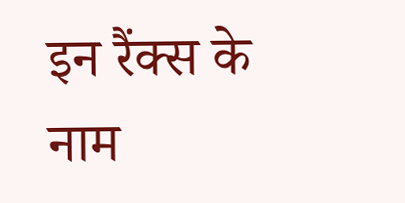इन रैंक्स के नाम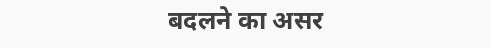बदलने का असर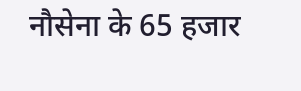नौसेना के 65 हजार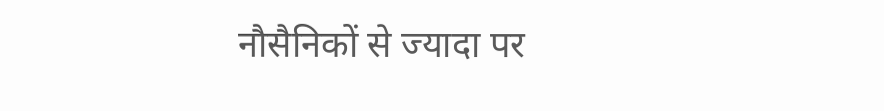नौसैनिकों से ज्यादा पर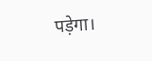पड़ेगा।